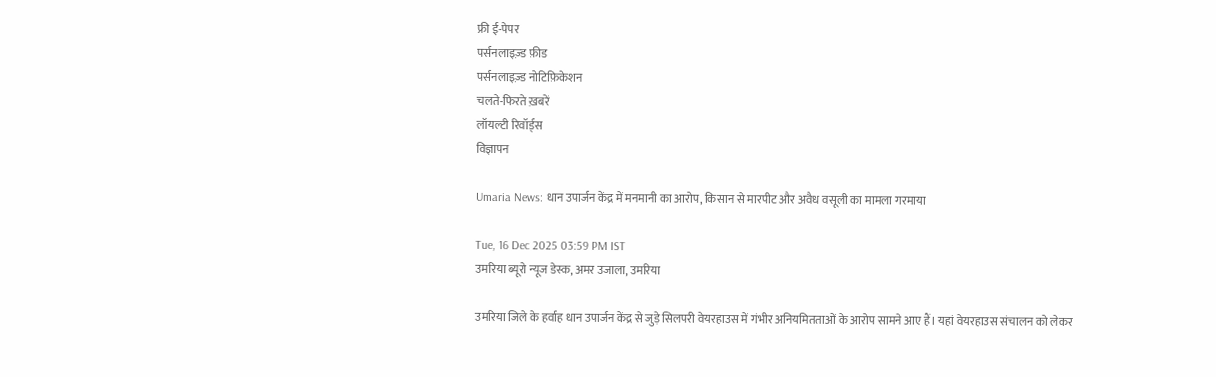फ्री ई-पेपर
पर्सनलाइज़्ड फ़ीड
पर्सनलाइज़्ड नोटिफ़िकेशन
चलते-फिरते ख़बरें
लॉयल्टी रिवॉर्ड्स
विज्ञापन

Umaria News: धान उपार्जन केंद्र में मनमानी का आरोप, किसान से मारपीट और अवैध वसूली का मामला गरमाया

Tue, 16 Dec 2025 03:59 PM IST
उमरिया ब्यूरो न्यूज डेस्क, अमर उजाला, उमरिया

उमरिया जिले के हर्वाह धान उपार्जन केंद्र से जुड़े सिलपरी वेयरहाउस में गंभीर अनियमितताओं के आरोप सामने आए हैं। यहां वेयरहाउस संचालन को लेकर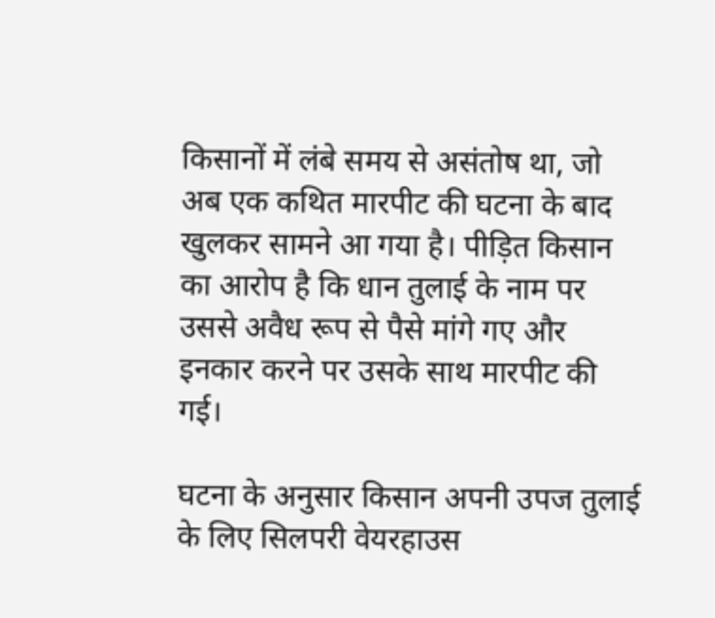किसानों में लंबे समय से असंतोष था, जो अब एक कथित मारपीट की घटना के बाद खुलकर सामने आ गया है। पीड़ित किसान का आरोप है कि धान तुलाई के नाम पर उससे अवैध रूप से पैसे मांगे गए और इनकार करने पर उसके साथ मारपीट की गई।

घटना के अनुसार किसान अपनी उपज तुलाई के लिए सिलपरी वेयरहाउस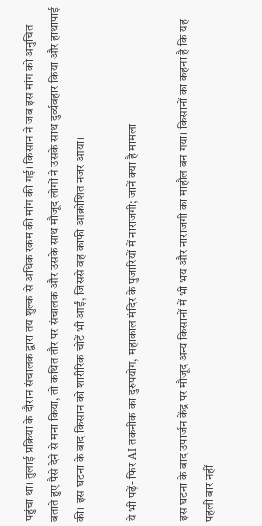पहुंचा था। तुलाई प्रक्रिया के दौरान संचालक द्वारा तय शुल्क से अधिक रकम की मांग की गई। किसान ने जब इस मांग को अनुचित बताते हुए पैसे देने से मना किया, तो कथित तौर पर संचालक और उसके साथ मौजूद लोगों ने उसके साथ दुर्व्यवहार किया और हाथापाई की। इस घटना के बाद किसान को शारीरिक चोटें भी आईं, जिससे वह काफी आक्रोशित नजर आया।

ये भी पढ़ें- फिर AI तकनीक का दुरुपयोग, महाकाल मंदिर के पुजारियों में नाराजगी; जानें क्या है मामला

इस घटना के बाद उपार्जन केंद्र पर मौजूद अन्य किसानों में भी भय और नाराजगी का माहौल बन गया। किसानों का कहना है कि यह पहली बार नहीं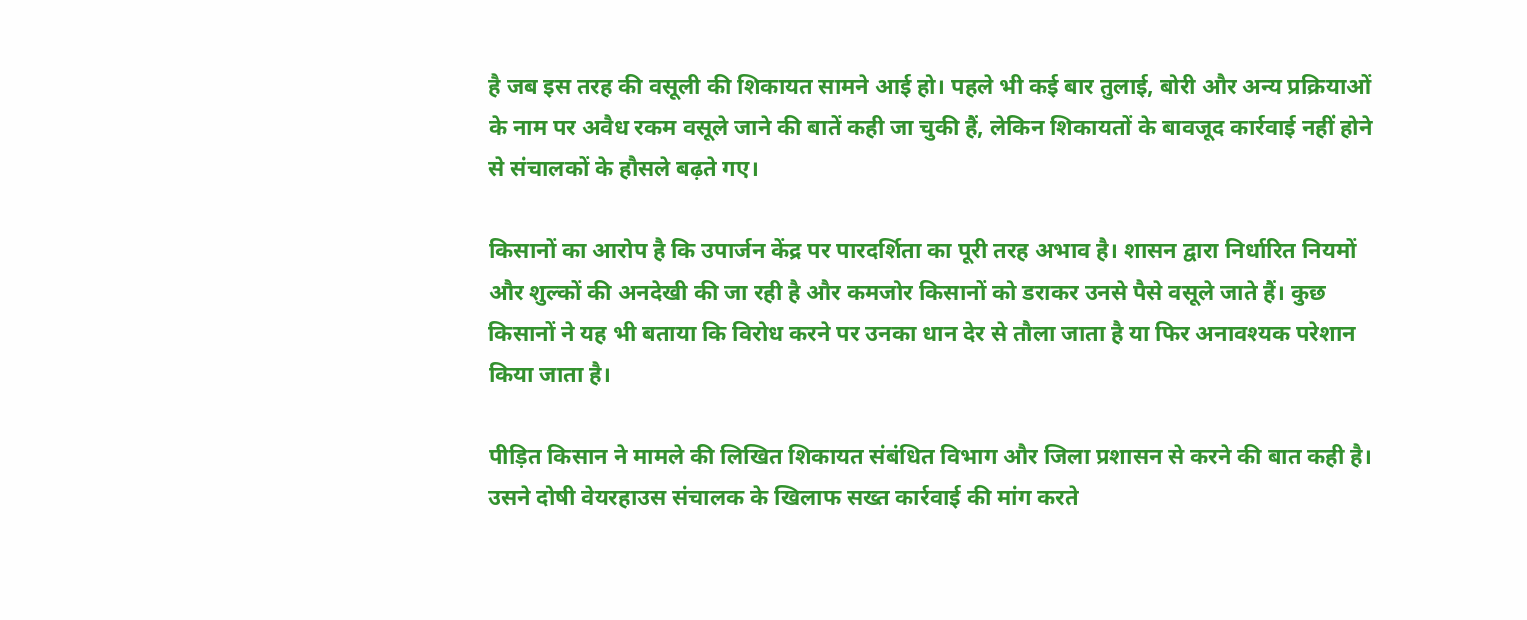है जब इस तरह की वसूली की शिकायत सामने आई हो। पहले भी कई बार तुलाई, बोरी और अन्य प्रक्रियाओं के नाम पर अवैध रकम वसूले जाने की बातें कही जा चुकी हैं, लेकिन शिकायतों के बावजूद कार्रवाई नहीं होने से संचालकों के हौसले बढ़ते गए।

किसानों का आरोप है कि उपार्जन केंद्र पर पारदर्शिता का पूरी तरह अभाव है। शासन द्वारा निर्धारित नियमों और शुल्कों की अनदेखी की जा रही है और कमजोर किसानों को डराकर उनसे पैसे वसूले जाते हैं। कुछ किसानों ने यह भी बताया कि विरोध करने पर उनका धान देर से तौला जाता है या फिर अनावश्यक परेशान किया जाता है।

पीड़ित किसान ने मामले की लिखित शिकायत संबंधित विभाग और जिला प्रशासन से करने की बात कही है। उसने दोषी वेयरहाउस संचालक के खिलाफ सख्त कार्रवाई की मांग करते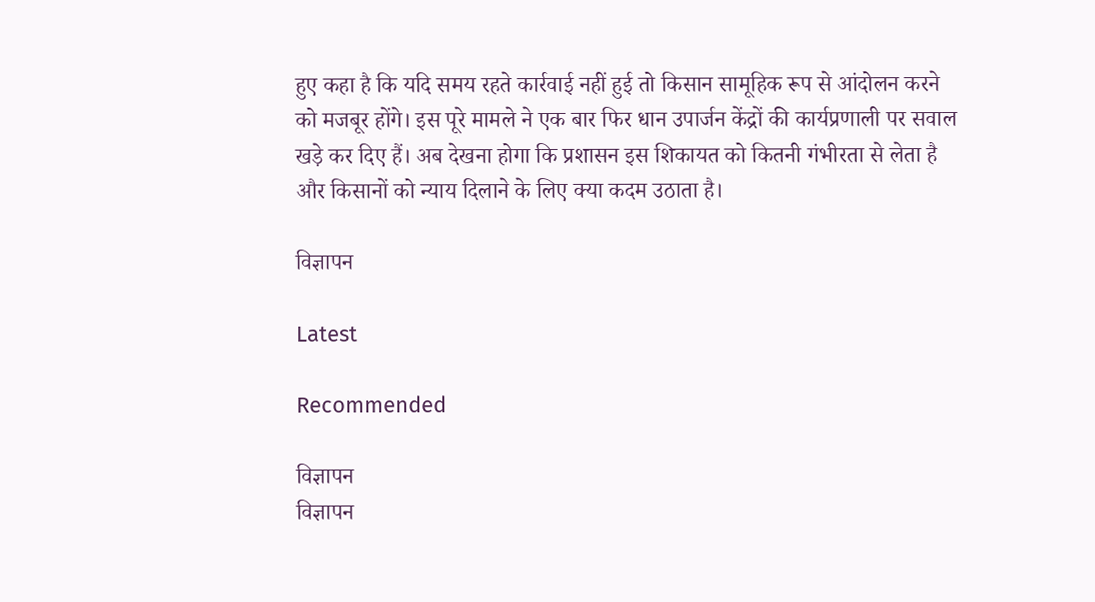हुए कहा है कि यदि समय रहते कार्रवाई नहीं हुई तो किसान सामूहिक रूप से आंदोलन करने को मजबूर होंगे। इस पूरे मामले ने एक बार फिर धान उपार्जन केंद्रों की कार्यप्रणाली पर सवाल खड़े कर दिए हैं। अब देखना होगा कि प्रशासन इस शिकायत को कितनी गंभीरता से लेता है और किसानों को न्याय दिलाने के लिए क्या कदम उठाता है।

विज्ञापन

Latest

Recommended

विज्ञापन
विज्ञापन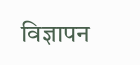विज्ञापन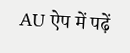AU ऐप में पढ़ें